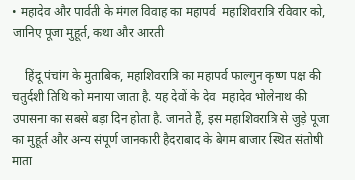• महादेव और पार्वती के मंगल विवाह का महापर्व  महाशिवरात्रि रविवार को, जानिए पूजा मुहूर्त, कथा और आरती

    हिंदू पंचांग के मुताबिक, महाशिवरात्रि का महापर्व फाल्गुन कृष्ण पक्ष की चतुर्दशी तिथि को मनाया जाता है. यह देवों के देव  महादेव भोलेनाथ की उपासना का सबसे बड़ा दिन होता है. जानते हैं, इस महाशिवरात्रि से जुड़े पूजा का मुहूर्त और अन्य संपूर्ण जानकारी हैदराबाद के बेगम बाजार स्थित संतोषी माता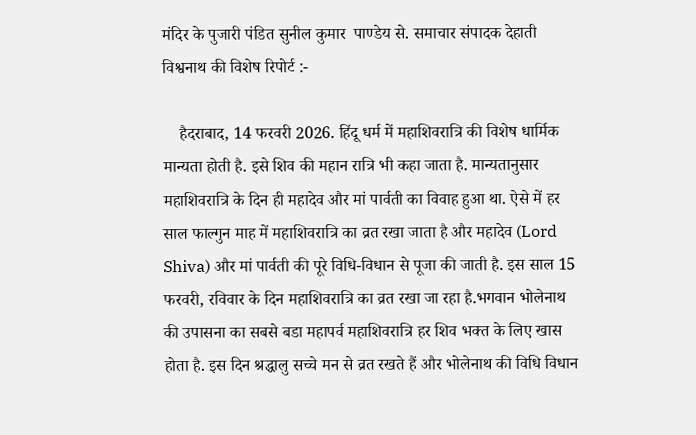मंदिर के पुजारी पंडित सुनील कुमार  पाण्डेय से. समाचार संपादक देहाती विश्वनाथ की विशेष रिपोर्ट :-

    हैदराबाद, 14 फरवरी 2026. हिंदू धर्म में महाशिवरात्रि की विशेष धार्मिक मान्यता होती है. इसे शिव की महान रात्रि भी कहा जाता है. मान्यतानुसार महाशिवरात्रि के दिन ही महादेव और मां पार्वती का विवाह हुआ था. ऐसे में हर साल फाल्गुन माह में महाशिवरात्रि का व्रत रखा जाता है और महादेव (Lord Shiva) और मां पार्वती की पूरे विधि-विधान से पूजा की जाती है. इस साल 15 फरवरी, रविवार के दिन महाशिवरात्रि का व्रत रखा जा रहा है.भगवान भोलेनाथ की उपासना का सबसे बडा महापर्व महाशिवरात्रि हर शिव भक्त के लिए खास होता है. इस दिन श्रद्धालु सच्चे मन से व्रत रखते हैं और भोलेनाथ की विधि विधान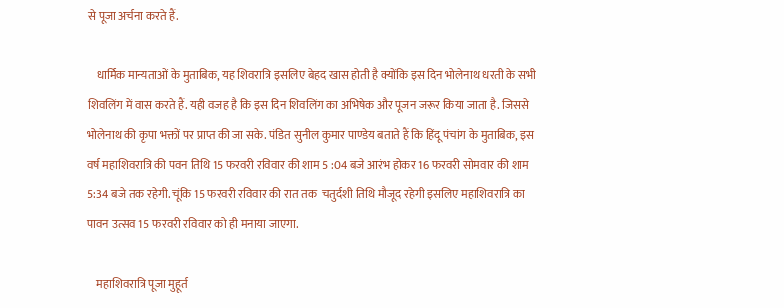से पूजा अर्चना करते हैं.

    धार्मिक मान्यताओं के मुताबिक, यह शिवरात्रि इसलिए बेहद खास होती है क्योंकि इस दिन भोलेनाथ धरती के सभी शिवलिंग में वास करते हैं. यही वजह है कि इस दिन शिवलिंग का अभिषेक और पूजन जरूर किया जाता है. जिससे भोलेनाथ की कृपा भक्तों पर प्राप्त की जा सके. पंडित सुनील कुमार पाण्डेय बताते हैं कि हिंदू पंचांग के मुताबिक, इस वर्ष महाशिवरात्रि की पवन तिथि 15 फरवरी रविवार की शाम 5 :04 बजे आरंभ होकर 16 फरवरी सोमवार की शाम 5:34 बजे तक रहेगी. चूंकि 15 फरवरी रविवार की रात तक  चतुर्दशी तिथि मौजूद रहेगी इसलिए महाशिवरात्रि का पावन उत्सव 15 फरवरी रविवार को ही मनाया जाएगा.

    महाशिवरात्रि पूजा मुहूर्त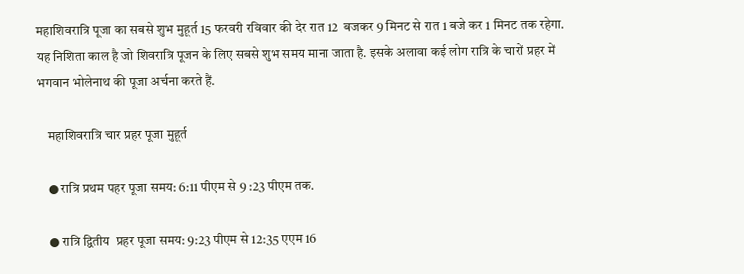महाशिवरात्रि पूजा का सबसे शुभ मुहूर्त 15 फरवरी रविवार की देर रात 12  बजकर 9 मिनट से रात 1 बजे कर 1 मिनट तक रहेगा. यह निशिता काल है जो शिवरात्रि पूजन के लिए सबसे शुभ समय माना जाता है. इसके अलावा कई लोग रात्रि के चारों प्रहर में भगवान भोलेनाथ की पूजा अर्चना करते हैं.

    महाशिवरात्रि चार प्रहर पूजा मुहूर्त

    ● रात्रि प्रथम पहर पूजा समय: 6:11 पीएम से 9 :23 पीएम तक.

    ● रात्रि द्वितीय  प्रहर पूजा समय: 9:23 पीएम से 12:35 एएम 16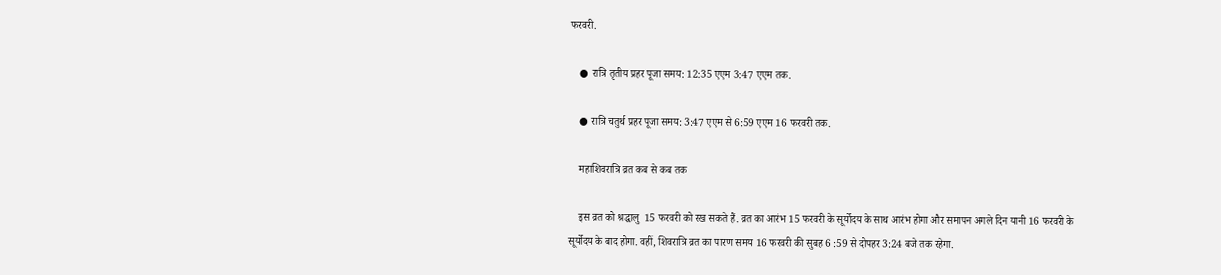फरवरी.

    ● रात्रि तृतीय प्रहर पूजा समय: 12:35 एएम 3:47 एएम तक.

    ● रात्रि चतुर्थ प्रहर पूजा समय: 3:47 एएम से 6:59 एएम 16 फरवरी तक.

    महाशिवरात्रि व्रत कब से कब तक

    इस व्रत को श्रद्धालु  15 फरवरी को रख सकते हैं. व्रत का आरंभ 15 फरवरी के सूर्योदय के साथ आरंभ होगा और समापन अगले दिन यानी 16 फरवरी के सूर्योदय के बाद होगा. वहीं, शिवरात्रि व्रत का पारण समय 16 फरवरी की सुबह 6 :59 से दोपहर 3:24 बजे तक रहेगा.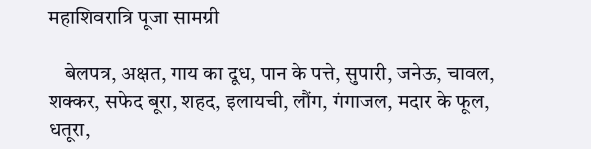महाशिवरात्रि पूजा सामग्री

    बेलपत्र, अक्षत, गाय का दूध, पान के पत्ते, सुपारी, जनेऊ, चावल, शक्कर, सफेद बूरा, शहद, इलायची, लौंग, गंगाजल, मदार के फूल, धतूरा,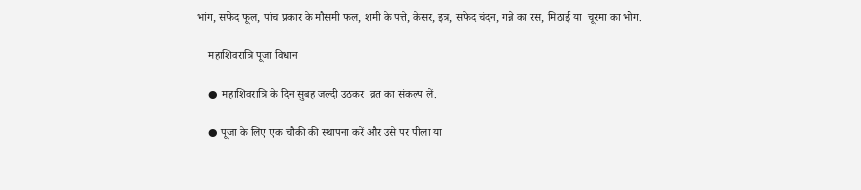भांग, सफेद फूल, पांच प्रकार के मौसमी फल, शमी के पत्ते, केसर, इत्र, सफेद चंदन, गन्ने का रस, मिठाई या  चूरमा का भोग.

    महाशिवरात्रि पूजा विधान

    ● महाशिवरात्रि के दिन सुबह जल्दी उठकर  व्रत का संकल्प लें.

    ● पूजा के लिए एक चौकी की स्थापना करें और उसे पर पीला या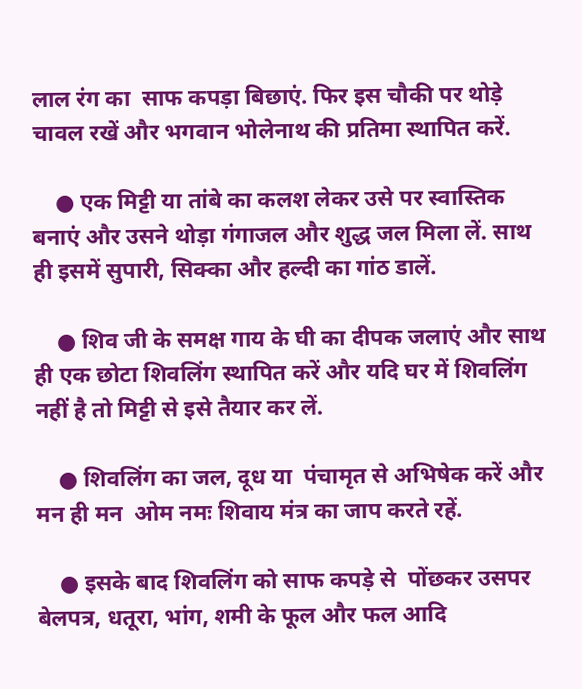लाल रंग का  साफ कपड़ा बिछाएं. फिर इस चौकी पर थोड़े चावल रखें और भगवान भोलेनाथ की प्रतिमा स्थापित करें.

    ● एक मिट्टी या तांबे का कलश लेकर उसे पर स्वास्तिक बनाएं और उसने थोड़ा गंगाजल और शुद्ध जल मिला लें. साथ ही इसमें सुपारी, सिक्का और हल्दी का गांठ डालें.

    ● शिव जी के समक्ष गाय के घी का दीपक जलाएं और साथ ही एक छोटा शिवलिंग स्थापित करें और यदि घर में शिवलिंग नहीं है तो मिट्टी से इसे तैयार कर लें.

    ● शिवलिंग का जल, दूध या  पंचामृत से अभिषेक करें और मन ही मन  ओम नमः शिवाय मंत्र का जाप करते रहें.

    ● इसके बाद शिवलिंग को साफ कपड़े से  पोंछकर उसपर बेलपत्र, धतूरा, भांग, शमी के फूल और फल आदि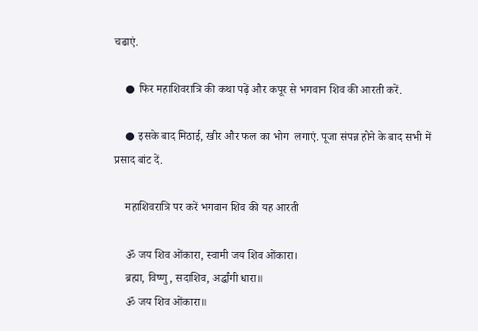चढाएं.

    ● फिर महाशिवरात्रि की कथा पढ़ें और कपूर से भगवान शिव की आरती करें.

    ● इसके बाद मिठाई, खीर और फल का भोग  लगाएं. पूजा संपन्न होने के बाद सभी में प्रसाद बांट दें.

    महाशिवरात्रि पर करें भगवान शिव की यह आरती

    ॐ जय शिव ओंकारा, स्वामी जय शिव ओंकारा।
    ब्रह्मा, विष्णु, सदाशिव, अर्द्धांगी धारा॥
    ॐ जय शिव ओंकारा॥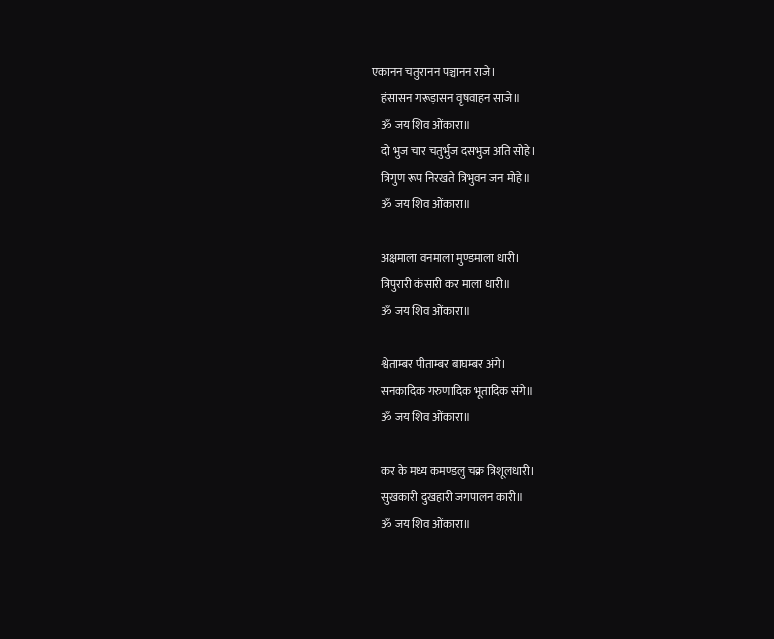एकानन चतुरानन पञ्चानन राजे।
    हंसासन गरूड़ासन वृषवाहन साजे॥
    ॐ जय शिव ओंकारा॥
    दो भुज चार चतुर्भुज दसभुज अति सोहे।
    त्रिगुण रूप निरखते त्रिभुवन जन मोहे॥
    ॐ जय शिव ओंकारा॥

    अक्षमाला वनमाला मुण्डमाला धारी।
    त्रिपुरारी कंसारी कर माला धारी॥
    ॐ जय शिव ओंकारा॥

    श्वेताम्बर पीताम्बर बाघम्बर अंगे।
    सनकादिक गरुणादिक भूतादिक संगे॥
    ॐ जय शिव ओंकारा॥

    कर के मध्य कमण्डलु चक्र त्रिशूलधारी।
    सुखकारी दुखहारी जगपालन कारी॥
    ॐ जय शिव ओंकारा॥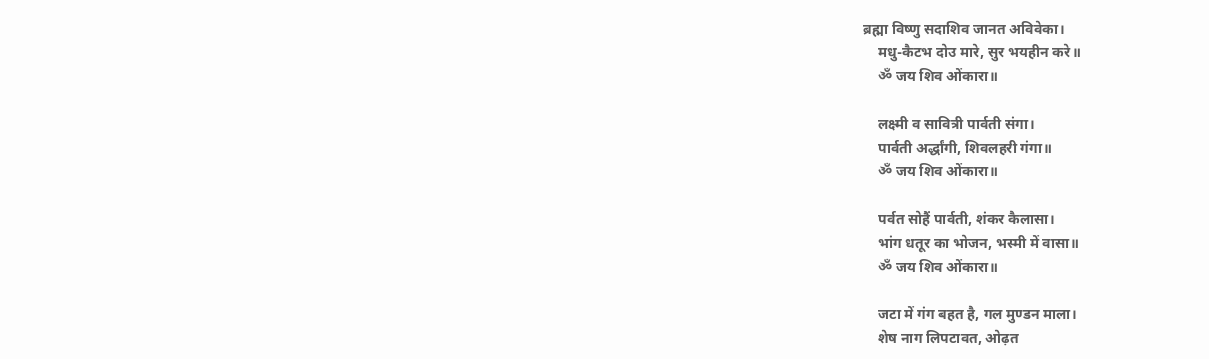ब्रह्मा विष्णु सदाशिव जानत अविवेका।
    मधु-कैटभ दोउ मारे, सुर भयहीन करे॥
    ॐ जय शिव ओंकारा॥

    लक्ष्मी व सावित्री पार्वती संगा।
    पार्वती अर्द्धांगी, शिवलहरी गंगा॥
    ॐ जय शिव ओंकारा॥

    पर्वत सोहैं पार्वती, शंकर कैलासा।
    भांग धतूर का भोजन, भस्मी में वासा॥
    ॐ जय शिव ओंकारा॥

    जटा में गंग बहत है, गल मुण्डन माला।
    शेष नाग लिपटावत, ओढ़त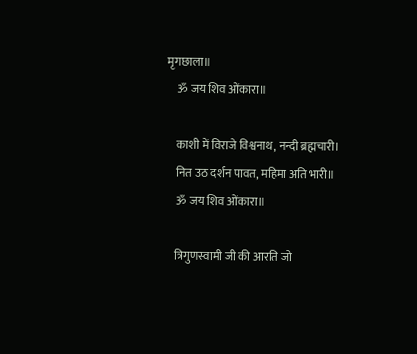मृगछाला॥
    ॐ जय शिव ओंकारा॥

    काशी में विराजे विश्वनाथ, नन्दी ब्रह्मचारी।
    नित उठ दर्शन पावत, महिमा अति भारी॥
    ॐ जय शिव ओंकारा॥

    त्रिगुणस्वामी जी की आरति जो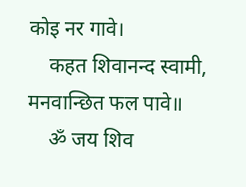कोइ नर गावे।
    कहत शिवानन्द स्वामी, मनवान्छित फल पावे॥
    ॐ जय शिव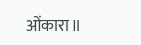ओंकारा॥